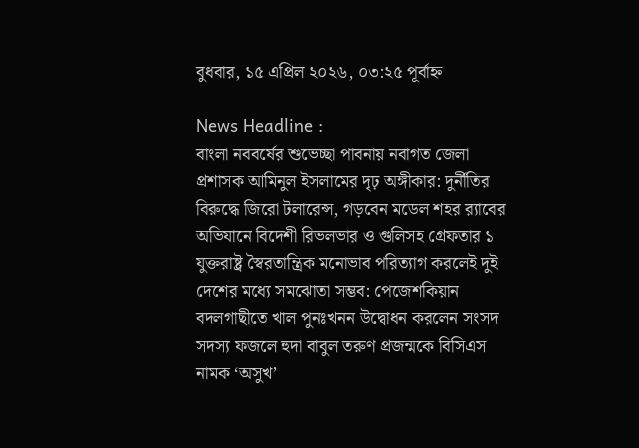বুধবার, ১৫ এপ্রিল ২০২৬, ০৩:২৫ পূর্বাহ্ন

News Headline :
বাংলা নববর্ষের শুভেচ্ছা পাবনায় নবাগত জেলা প্রশাসক আমিনুল ইসলামের দৃঢ় অঙ্গীকার: দুর্নীতির বিরুদ্ধে জিরো টলারেন্স, গড়বেন মডেল শহর র‌্যাবের অভিযানে বিদেশী রিভলভার ও গুলিসহ গ্রেফতার ১ যুক্তরাষ্ট্র স্বৈরতান্ত্রিক মনোভাব পরিত্যাগ করলেই দুই দেশের মধ্যে সমঝোতা সম্ভব: পেজেশকিয়ান বদলগাছীতে খাল পুনঃখনন উদ্বোধন করলেন সংসদ সদস্য ফজলে হুদা বাবুল তরুণ প্রজন্মকে বিসিএস নামক ‘অসুখ’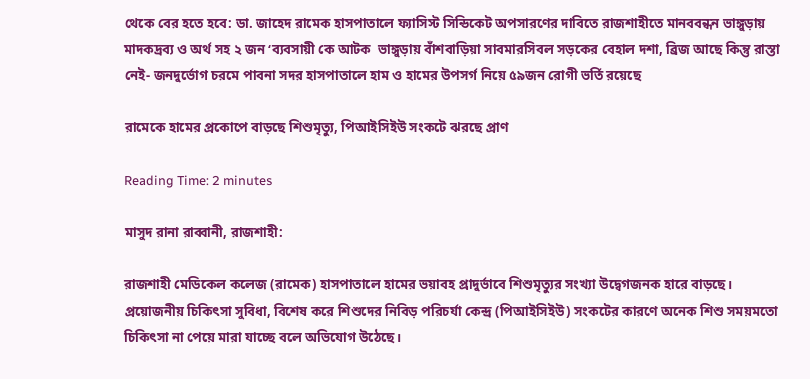থেকে বের হতে হবে: ডা. জাহেদ রামেক হাসপাতালে ফ্যাসিস্ট সিন্ডিকেট অপসারণের দাবিতে রাজশাহীতে মানববন্ধন ভাঙ্গুড়ায় মাদকদ্রব্য ও অর্থ সহ ২ জন ‘ব্যবসায়ী কে আটক  ভাঙ্গুড়ায় বাঁশবাড়িয়া সাবমারসিবল সড়কের বেহাল দশা, ব্রিজ আছে কিন্তু রাস্তা নেই- জনদুর্ভোগ চরমে পাবনা সদর হাসপাতালে হাম ও হামের উপসর্গ নিয়ে ৫৯জন রোগী ভর্তি রয়েছে

রামেকে হামের প্রকোপে বাড়ছে শিশুমৃত্যু, পিআইসিইউ সংকটে ঝরছে প্রাণ

Reading Time: 2 minutes

মাসুদ রানা রাব্বানী, রাজশাহী:

রাজশাহী মেডিকেল কলেজ (রামেক) হাসপাতালে হামের ভয়াবহ প্রাদুর্ভাবে শিশুমৃত্যুর সংখ্যা উদ্বেগজনক হারে বাড়ছে। প্রয়োজনীয় চিকিৎসা সুবিধা, বিশেষ করে শিশুদের নিবিড় পরিচর্যা কেন্দ্র (পিআইসিইউ) সংকটের কারণে অনেক শিশু সময়মতো চিকিৎসা না পেয়ে মারা যাচ্ছে বলে অভিযোগ উঠেছে।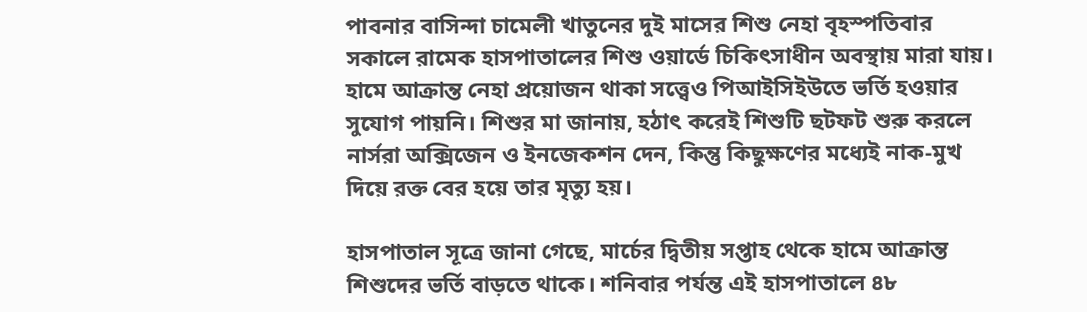পাবনার বাসিন্দা চামেলী খাতুনের দুই মাসের শিশু নেহা বৃহস্পতিবার সকালে রামেক হাসপাতালের শিশু ওয়ার্ডে চিকিৎসাধীন অবস্থায় মারা যায়। হামে আক্রান্ত নেহা প্রয়োজন থাকা সত্ত্বেও পিআইসিইউতে ভর্তি হওয়ার সুযোগ পায়নি। শিশুর মা জানায়, হঠাৎ করেই শিশুটি ছটফট শুরু করলে নার্সরা অক্সিজেন ও ইনজেকশন দেন, কিন্তু কিছুক্ষণের মধ্যেই নাক-মুখ দিয়ে রক্ত বের হয়ে তার মৃত্যু হয়।

হাসপাতাল সূত্রে জানা গেছে, মার্চের দ্বিতীয় সপ্তাহ থেকে হামে আক্রান্ত শিশুদের ভর্তি বাড়তে থাকে। শনিবার পর্যন্ত এই হাসপাতালে ৪৮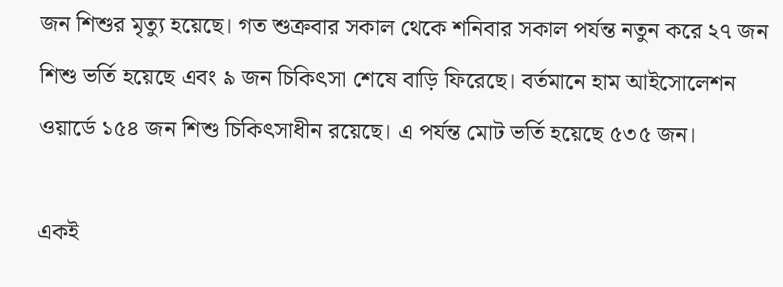জন শিশুর মৃত্যু হয়েছে। গত শুক্রবার সকাল থেকে শনিবার সকাল পর্যন্ত নতুন করে ২৭ জন শিশু ভর্তি হয়েছে এবং ৯ জন চিকিৎসা শেষে বাড়ি ফিরেছে। বর্তমানে হাম আইসোলেশন ওয়ার্ডে ১৫৪ জন শিশু চিকিৎসাধীন রয়েছে। এ পর্যন্ত মোট ভর্তি হয়েছে ৫৩৫ জন।

একই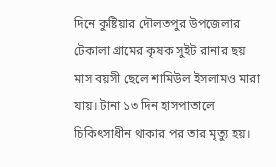দিনে কুষ্টিয়ার দৌলতপুর উপজেলার টেকালা গ্রামের কৃষক সুইট রানার ছয় মাস বয়সী ছেলে শামিউল ইসলামও মারা যায়। টানা ১৩ দিন হাসপাতালে চিকিৎসাধীন থাকার পর তার মৃত্যু হয়।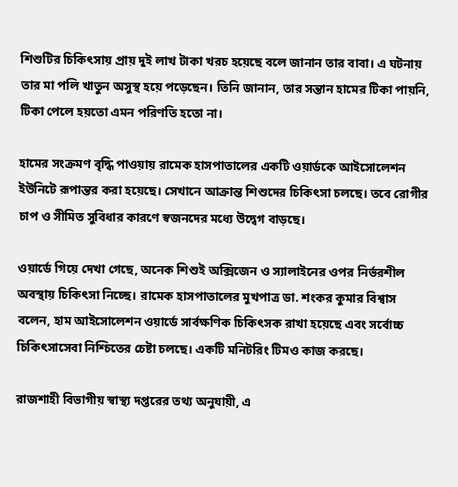শিশুটির চিকিৎসায় প্রায় দুই লাখ টাকা খরচ হয়েছে বলে জানান তার বাবা। এ ঘটনায় তার মা পলি খাতুন অসুস্থ হয়ে পড়েছেন। তিনি জানান, তার সন্তান হামের টিকা পায়নি, টিকা পেলে হয়তো এমন পরিণতি হতো না।

হামের সংক্রমণ বৃদ্ধি পাওয়ায় রামেক হাসপাতালের একটি ওয়ার্ডকে আইসোলেশন ইউনিটে রূপান্তর করা হয়েছে। সেখানে আক্রান্ত শিশুদের চিকিৎসা চলছে। তবে রোগীর চাপ ও সীমিত সুবিধার কারণে স্বজনদের মধ্যে উদ্বেগ বাড়ছে।

ওয়ার্ডে গিয়ে দেখা গেছে, অনেক শিশুই অক্সিজেন ও স্যালাইনের ওপর নির্ভরশীল অবস্থায় চিকিৎসা নিচ্ছে। রামেক হাসপাতালের মুখপাত্র ডা. শংকর কুমার বিশ্বাস বলেন, হাম আইসোলেশন ওয়ার্ডে সার্বক্ষণিক চিকিৎসক রাখা হয়েছে এবং সর্বোচ্চ চিকিৎসাসেবা নিশ্চিতের চেষ্টা চলছে। একটি মনিটরিং টিমও কাজ করছে।

রাজশাহী বিভাগীয় স্বাস্থ্য দপ্তরের তথ্য অনুযায়ী, এ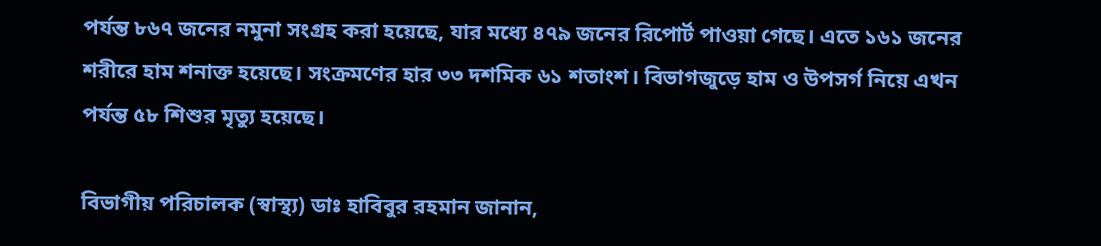পর্যন্ত ৮৬৭ জনের নমুনা সংগ্রহ করা হয়েছে, যার মধ্যে ৪৭৯ জনের রিপোর্ট পাওয়া গেছে। এতে ১৬১ জনের শরীরে হাম শনাক্ত হয়েছে। সংক্রমণের হার ৩৩ দশমিক ৬১ শতাংশ। বিভাগজুড়ে হাম ও উপসর্গ নিয়ে এখন পর্যন্ত ৫৮ শিশুর মৃত্যু হয়েছে।

বিভাগীয় পরিচালক (স্বাস্থ্য) ডাঃ হাবিবুর রহমান জানান,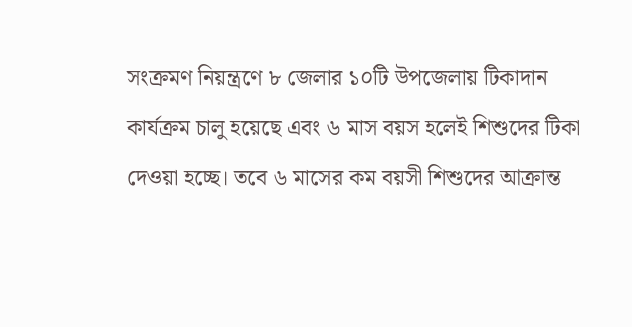সংক্রমণ নিয়ন্ত্রণে ৮ জেলার ১০টি উপজেলায় টিকাদান কার্যক্রম চালু হয়েছে এবং ৬ মাস বয়স হলেই শিশুদের টিকা দেওয়া হচ্ছে। তবে ৬ মাসের কম বয়সী শিশুদের আক্রান্ত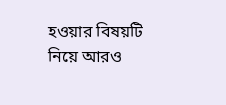হওয়ার বিষয়টি নিয়ে আরও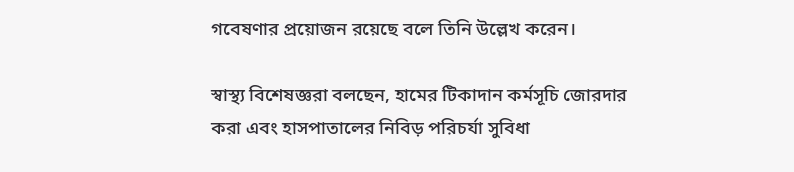গবেষণার প্রয়োজন রয়েছে বলে তিনি উল্লেখ করেন।

স্বাস্থ্য বিশেষজ্ঞরা বলছেন, হামের টিকাদান কর্মসূচি জোরদার করা এবং হাসপাতালের নিবিড় পরিচর্যা সুবিধা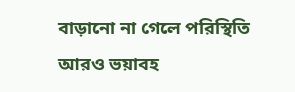বাড়ানো না গেলে পরিস্থিতি আরও ভয়াবহ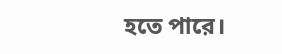হতে পারে।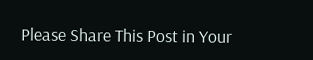Please Share This Post in Your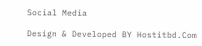Social Media

Design & Developed BY Hostitbd.Com